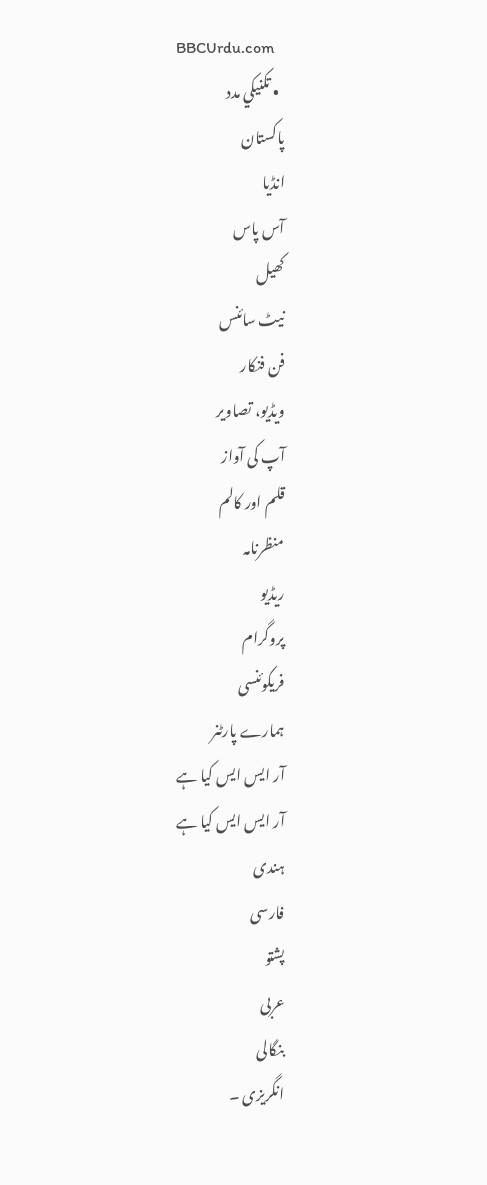BBCUrdu.com
  • تکنيکي مدد
پاکستان
انڈیا
آس پاس
کھیل
نیٹ سائنس
فن فنکار
ویڈیو، تصاویر
آپ کی آواز
قلم اور کالم
منظرنامہ
ریڈیو
پروگرام
فریکوئنسی
ہمارے پارٹنر
آر ایس ایس کیا ہے
آر ایس ایس کیا ہے
ہندی
فارسی
پشتو
عربی
بنگالی
انگریزی ۔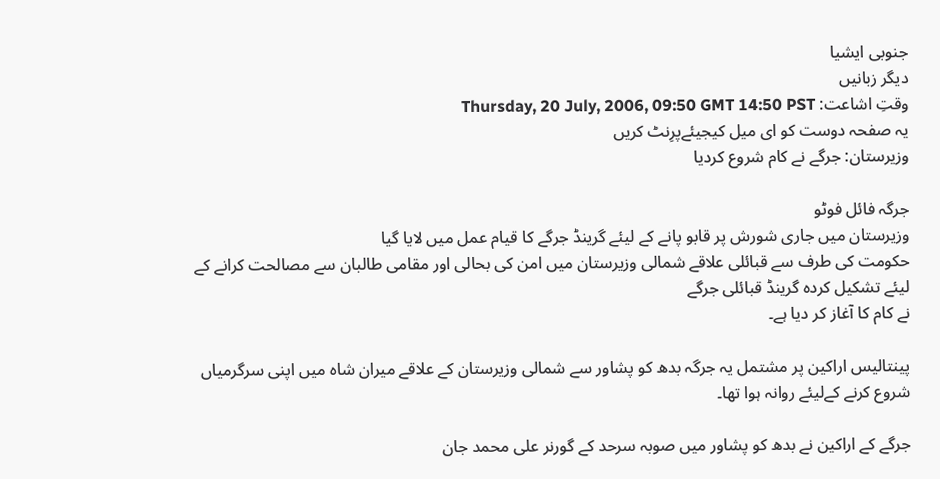جنوبی ایشیا
دیگر زبانیں
وقتِ اشاعت: Thursday, 20 July, 2006, 09:50 GMT 14:50 PST
یہ صفحہ دوست کو ای میل کیجیئےپرِنٹ کریں
وزیرستان: جرگے نے کام شروع کردیا

جرگہ فائل فوٹو
وزیرستان میں جاری شورش پر قابو پانے کے لیئے گرینڈ جرگے کا قیام عمل میں لایا گیا
حکومت کی طرف سے قبائلی علاقے شمالی وزیرستان میں امن کی بحالی اور مقامی طالبان سے مصالحت کرانے کے لیئے تشکیل کردہ گرینڈ قبائلی جرگے
نے کام کا آغاز کر دیا ہے۔

پینتالیس اراکین پر مشتمل یہ جرگہ بدھ کو پشاور سے شمالی وزیرستان کے علاقے میران شاہ میں اپنی سرگرمیاں شروع کرنے کےلیئے روانہ ہوا تھا۔

جرگے کے اراکین نے بدھ کو پشاور میں صوبہ سرحد کے گورنر علی محمد جان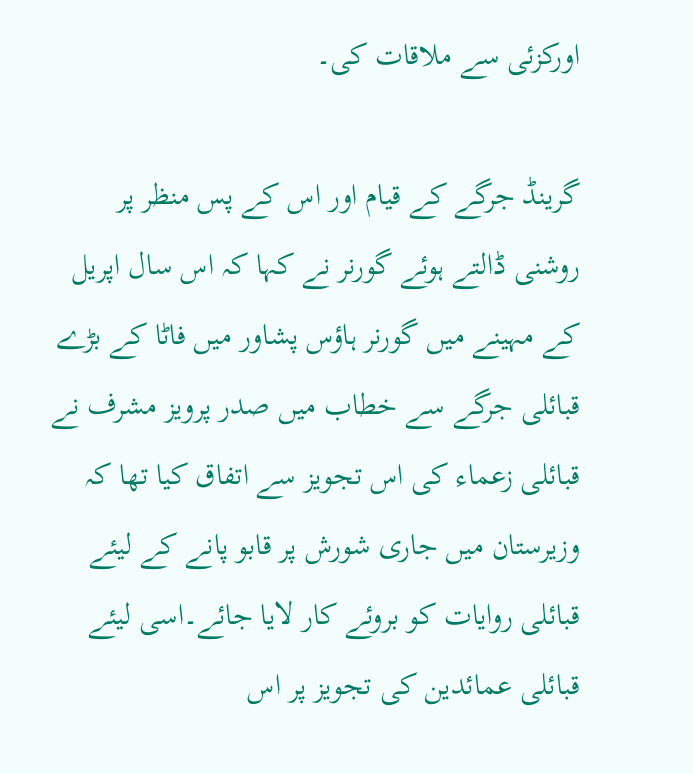اورکزئی سے ملاقات کی۔

گرینڈ جرگے کے قیام اور اس کے پس منظر پر روشنی ڈالتے ہوئے گورنر نے کہا کہ اس سال اپریل کے مہینے میں گورنر ہاؤس پشاور میں فاٹا کے بڑے قبائلی جرگے سے خطاب میں صدر پرویز مشرف نے قبائلی زعماء کی اس تجویز سے اتفاق کیا تھا کہ وزیرستان میں جاری شورش پر قابو پانے کے لیئے قبائلی روایات کو بروئے کار لایا جائے۔اسی لیئے قبائلی عمائدین کی تجویز پر اس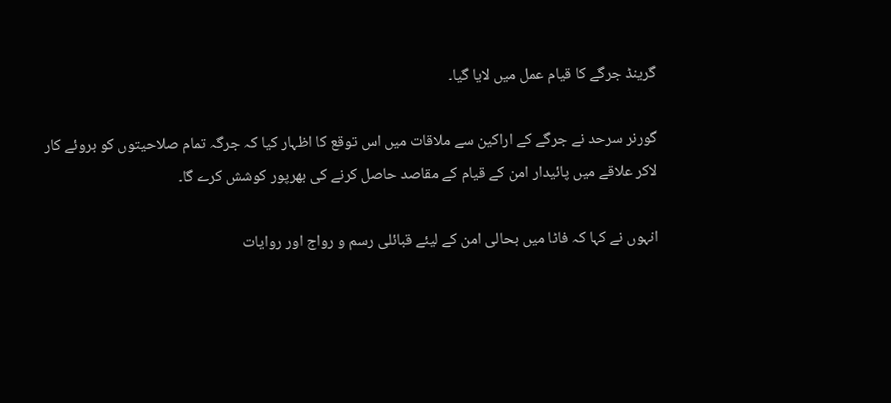گرینڈ جرگے کا قیام عمل میں لایا گیا۔

گورنر سرحد نے جرگے کے اراکین سے ملاقات میں اس توقع کا اظہار کیا کہ جرگہ تمام صلاحیتوں کو بروئے کار لاکر علاقے میں پائیدار امن کے قیام کے مقاصد حاصل کرنے کی بھرپور کوشش کرے گا۔

انہوں نے کہا کہ فاٹا میں بحالی امن کے لیئے قبائلی رسم و رواج اور روایات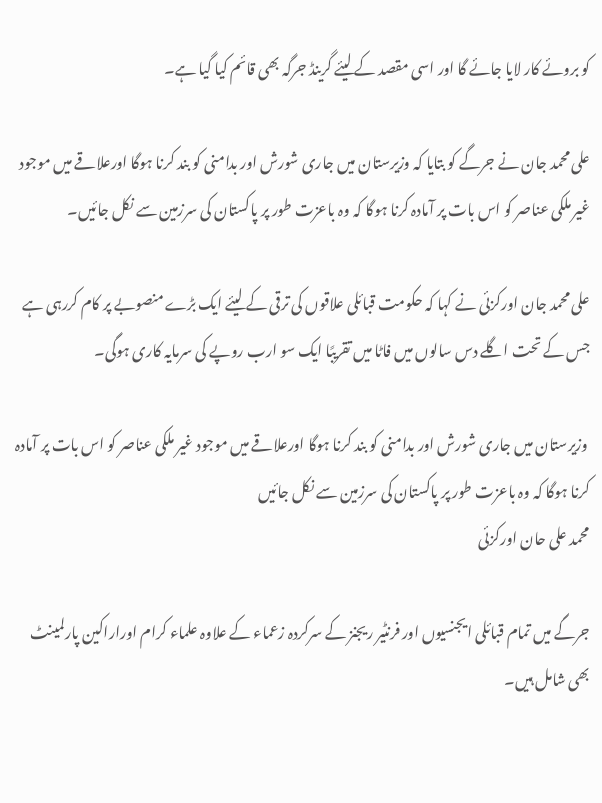کو بروئے کار لایا جائے گا اور اسی مقصد کے لیئے گرینڈ جرگہ بھی قائم کیا گیا ہے۔

علی محمد جان نے جرگے کو بتایا کہ وزیرستان میں جاری شورش اور بدامنی کو بند کرنا ہوگا اورعلاقے میں موجود غیر ملکی عناصر کو اس بات پر آمادہ کرنا ہوگا کہ وہ باعزت طور پر پاکستان کی سرزمین سے نکل جائیں۔

علی محمد جان اورکزئی نے کہا کہ حکومت قبائلی علاقوں کی ترقی کے لیئے ایک بڑے منصوبے پر کام کررہی ہے جس کے تحت اگلے دس سالوں میں فاٹا میں تقریبًا ایک سو ارب روپے کی سرمایہ کاری ہوگی۔

 وزیرستان میں جاری شورش اور بدامنی کو بند کرنا ہوگا اورعلاقے میں موجود غیر ملکی عناصر کو اس بات پر آمادہ کرنا ہوگا کہ وہ باعزت طور پر پاکستان کی سرزمین سے نکل جائیں
محمد علی حان اورکزئی

جرگے میں تمام قبائلی ایجنسیوں اور فرنٹیر ریجنز کے سرکردہ زعماء کے علاوہ علماء کرام اوراراکین پارلمینٹ بھی شامل ہیں۔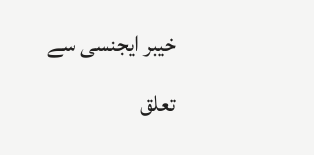خیبر ایجنسی سے تعلق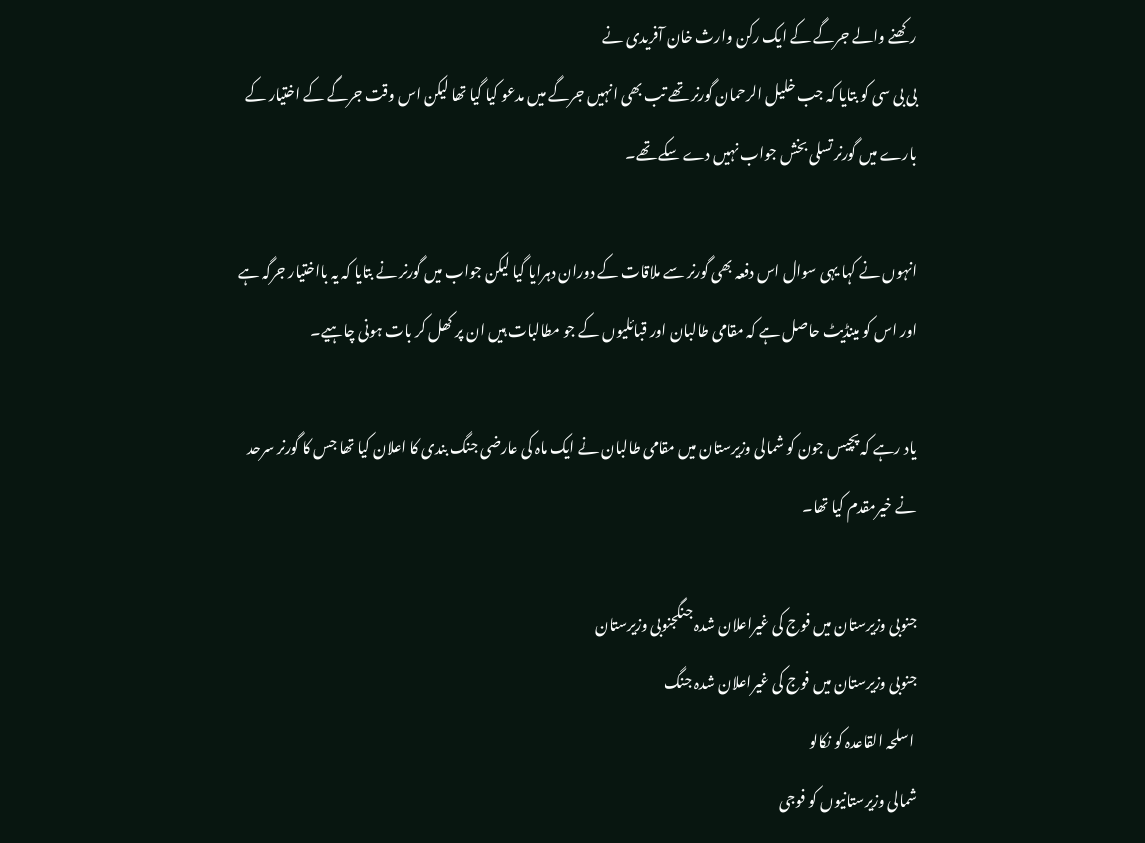رکھنے والے جرگے کے ایک رکن وارث خان آفریدی نے
بی بی سی کو بتایا کہ جب خلیل الرحمان گورنر تھے تب بھی انہیں جرگے میں مدعو کیا گیا تھا لیکن اس وقت جرگے کے اختیار کے بارے میں گورنر تسلی بخش جواب نہیں دے سکے تھے۔

انہوں نے کہا یہی سوال اس دفعہ بھی گورنر سے ملاقات کے دوران دہرایا گیا لیکن جواب میں گورنر نے بتایا کہ یہ بااختیار جرگہ ہے اور اس کو مینڈیٹ حاصل ہے کہ مقامی طالبان اور قبائلیوں کے جو مطالبات ہیں ان پر کھل کر بات ہونی چاہیے۔

یاد رہے کہ پچیس جون کو شمالی وزیرستان میں مقامی طالبان نے ایک ماہ کی عارضی جنگ بندی کا اعلان کیا تھا جس کا گورنر سرحد نے خیرمقدم کیا تھا۔

جنوبی وزیرستان میں فوج کی غیراعلان شدہ جنگجنوبی وزیرستان
جنوبی وزیرستان میں فوج کی غیراعلان شدہ جنگ
 اسلحہ القاعدہ کو نکالو
شمالی وزیرستانیوں کو فوجی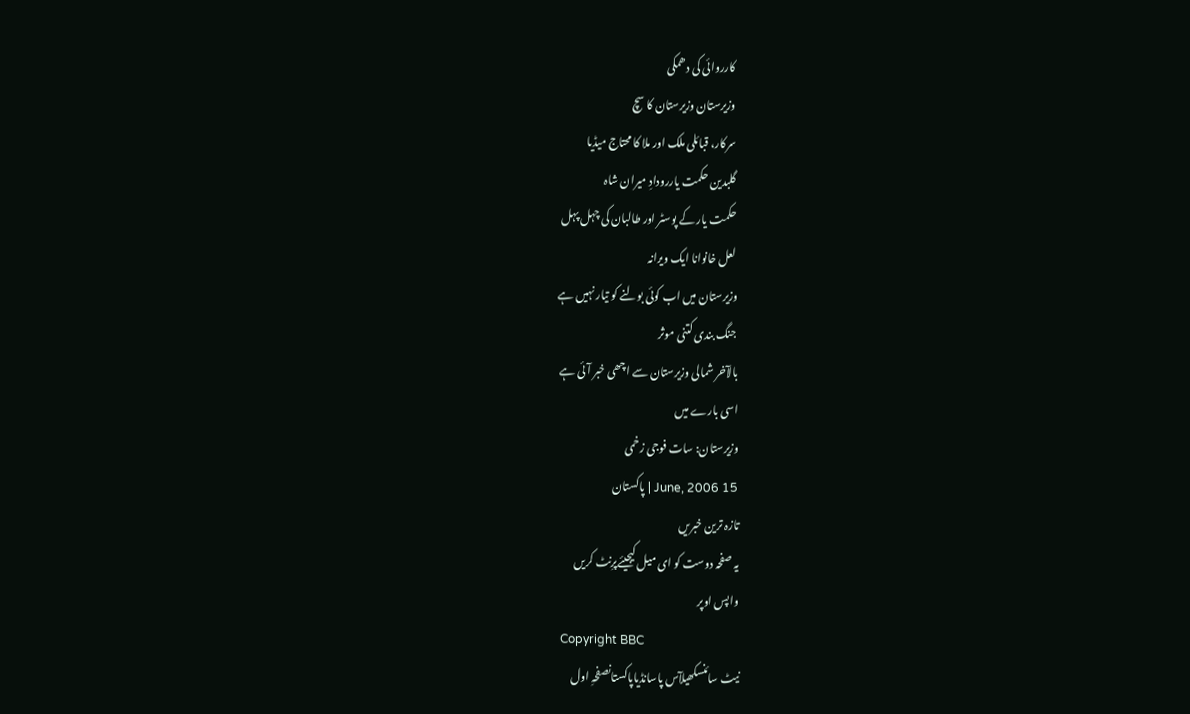کارروائی کی دھمکی
وزیرستان وزیرستان کا سچ
سرکار، قبائلی ملک اور ملا کا محتاج میڈیا
گلبدین حکمت یاررودادِ میران شاہ
حکمت یار کے پوسٹر اور طالبان کی چہل پہل
لعل خانوانا ایک ویرانہ
وزیرستان میں اب کوئی بولنے کو تیار نہیں ہے
جنگ بندی کتنی موثر
بالآخر شمالی وزیرستان سے اچھی خبر آئی ہے
اسی بارے میں
وزیرستان: سات فوجی زخمی
15 June, 2006 | پاکستان
تازہ ترین خبریں
یہ صفحہ دوست کو ای میل کیجیئےپرِنٹ کریں
واپس اوپر
Copyright BBC
نیٹ سائنسکھیلآس پاسانڈیاپاکستانصفحہِ اول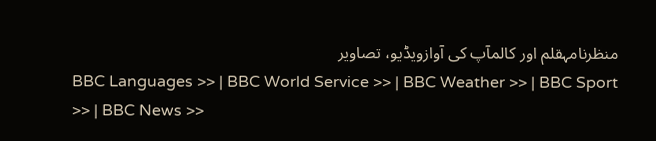منظرنامہقلم اور کالمآپ کی آوازویڈیو، تصاویر
BBC Languages >> | BBC World Service >> | BBC Weather >> | BBC Sport >> | BBC News >>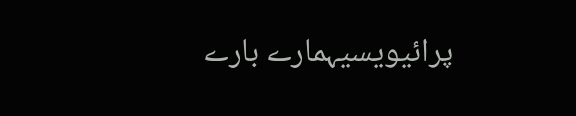پرائیویسیہمارے بارے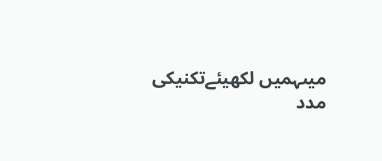میںہمیں لکھیئےتکنیکی مدد